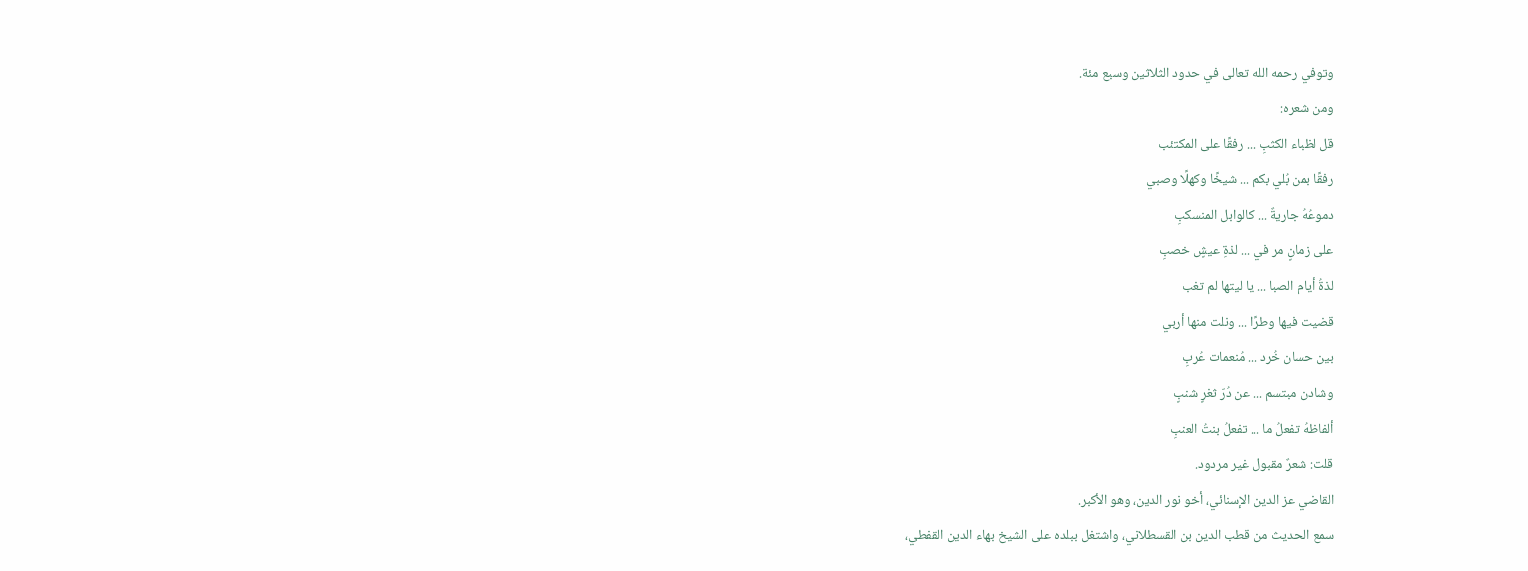وتوفي رحمه الله تعالى في حدود الثلاثين وسبع مئة.
ومن شعره:
قل لظباء الكثبِ ... رفقًا على المكتئب
رفقًا بمن بُلي بكم ... شيخًا وكهلًا وصبي
دموعُهُ جاريةٌ ... كالوابل المنسكبِ
على زمانٍ مر في ... لذةِ عيشٍ خصبِ
لذةُ أيام الصبا ... يا ليتها لم تغب
قضيت فيها وطرًا ... ونلت منها أربي
بين حسان خُرد ... مُنعمات عُربِ
وشادن مبتسم ... عن دُرّ ثغرٍ شنبٍ
ألفاظهُ تفعلُ ما ... تفعلُ بنتُ العنبِ
قلت: شعرٌ مقبول غير مردود.
القاضي عز الدين الإسنائي، أخو نور الدين، وهو الأكبر.
سمع الحديث من قطب الدين بن القسطلاني، واشتغل ببلده على الشيخ بهاء الدين القفطي،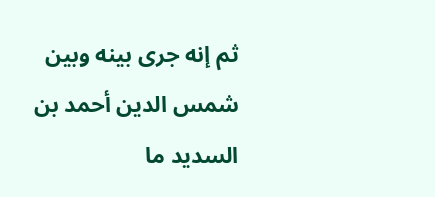ثم إنه جرى بينه وبين شمس الدين أحمد بن السديد ما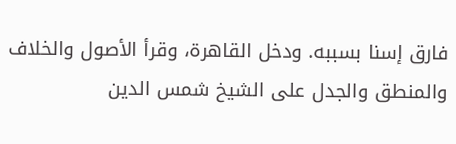فارق إسنا بسببه. ودخل القاهرة، وقرأ الأصول والخلاف والمنطق والجدل على الشيخ شمس الدين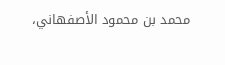محمد بن محمود الأصفهاني،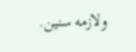ولازمه سنين.